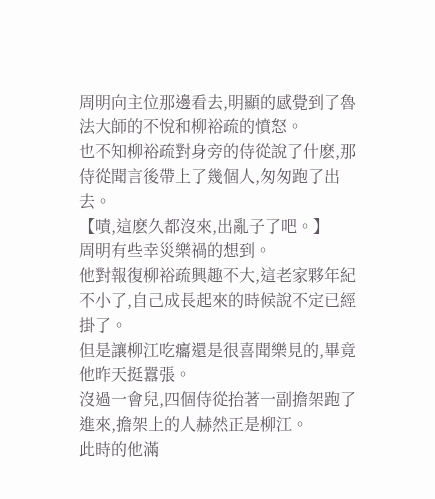周明向主位那邊看去,明顯的感覺到了魯法大師的不悅和柳裕疏的憤怒。
也不知柳裕疏對身旁的侍從說了什麽,那侍從聞言後帶上了幾個人,匆匆跑了出去。
【嘖,這麽久都沒來,出亂子了吧。】
周明有些幸災樂禍的想到。
他對報復柳裕疏興趣不大,這老家夥年紀不小了,自己成長起來的時候說不定已經掛了。
但是讓柳江吃癟還是很喜聞樂見的,畢竟他昨天挺囂張。
沒過一會兒,四個侍從抬著一副擔架跑了進來,擔架上的人赫然正是柳江。
此時的他滿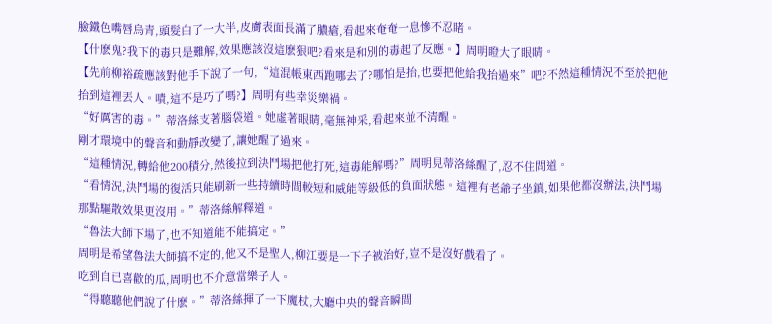臉鐵色嘴唇烏青,頭髮白了一大半,皮膚表面長滿了膿瘡,看起來奄奄一息慘不忍睹。
【什麽鬼?我下的毒只是難解,效果應該沒這麽狠吧?看來是和別的毒起了反應。】周明瞪大了眼睛。
【先前柳裕疏應該對他手下說了一句,“這混帳東西跑哪去了?哪怕是抬,也要把他給我抬過來”吧?不然這種情況不至於把他抬到這裡丟人。嘖,這不是巧了嗎?】周明有些幸災樂禍。
“好厲害的毒。”蒂洛絲支著腦袋道。她虛著眼睛,毫無神采,看起來並不清醒。
剛才環境中的聲音和動靜改變了,讓她醒了過來。
“這種情況,轉給他200積分,然後拉到決鬥場把他打死,這毒能解嗎?”周明見蒂洛絲醒了,忍不住問道。
“看情況,決鬥場的復活只能刷新一些持續時間較短和威能等級低的負面狀態。這裡有老爺子坐鎮,如果他都沒辦法,決鬥場那點驅散效果更沒用。”蒂洛絲解釋道。
“魯法大師下場了,也不知道能不能搞定。”
周明是希望魯法大師搞不定的,他又不是聖人,柳江要是一下子被治好,豈不是沒好戲看了。
吃到自已喜歡的瓜,周明也不介意當樂子人。
“得聽聽他們說了什麽。”蒂洛絲揮了一下魔杖,大廳中央的聲音瞬間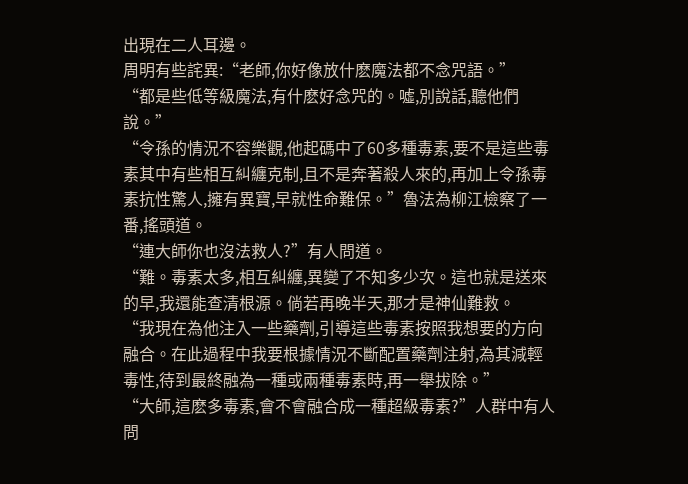出現在二人耳邊。
周明有些詫異:“老師,你好像放什麽魔法都不念咒語。”
“都是些低等級魔法,有什麽好念咒的。噓,別說話,聽他們說。”
“令孫的情況不容樂觀,他起碼中了60多種毒素,要不是這些毒素其中有些相互糾纏克制,且不是奔著殺人來的,再加上令孫毒素抗性驚人,擁有異寶,早就性命難保。”魯法為柳江檢察了一番,搖頭道。
“連大師你也沒法救人?”有人問道。
“難。毒素太多,相互糾纏,異變了不知多少次。這也就是送來的早,我還能查清根源。倘若再晚半天,那才是神仙難救。
“我現在為他注入一些藥劑,引導這些毒素按照我想要的方向融合。在此過程中我要根據情況不斷配置藥劑注射,為其減輕毒性,待到最終融為一種或兩種毒素時,再一舉拔除。”
“大師,這麽多毒素,會不會融合成一種超級毒素?”人群中有人問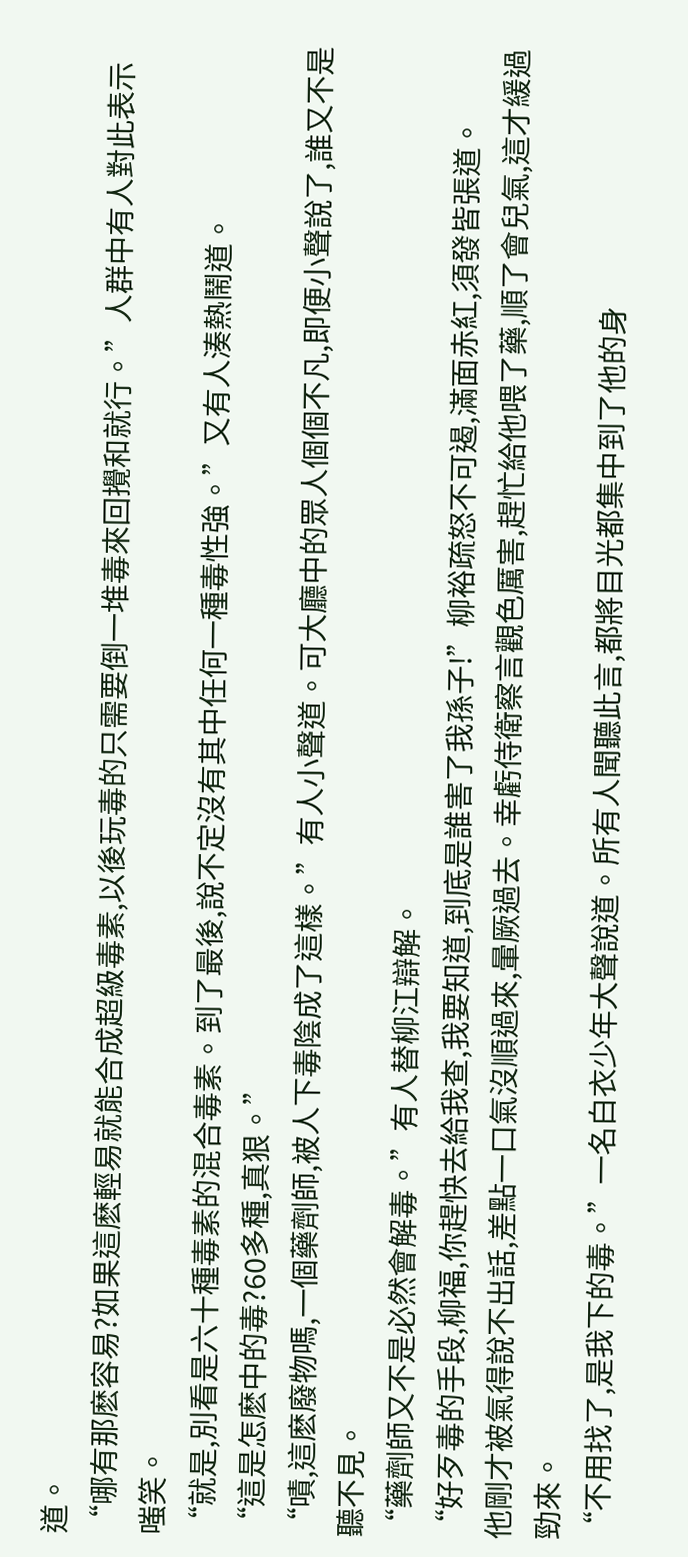道。
“哪有那麽容易?如果這麽輕易就能合成超級毒素,以後玩毒的只需要倒一堆毒來回攪和就行。”人群中有人對此表示嗤笑。
“就是,別看是六十種毒素的混合毒素。到了最後,說不定沒有其中任何一種毒性強。”又有人湊熱鬧道。
“這是怎麽中的毒?60多種,真狠。”
“嘖,這麽廢物嗎,一個藥劑師,被人下毒陰成了這樣。”有人小聲道。可大廳中的眾人個個不凡,即便小聲說了,誰又不是聽不見。
“藥劑師又不是必然會解毒。”有人替柳江辯解。
“好歹毒的手段,柳福,你趕快去給我查,我要知道,到底是誰害了我孫子!”柳裕疏怒不可遏,滿面赤紅,須發皆張道。
他剛才被氣得說不出話,差點一口氣沒順過來,暈厥過去。幸虧侍衛察言觀色厲害,趕忙給他喂了藥,順了會兒氣,這才緩過勁來。
“不用找了,是我下的毒。”一名白衣少年大聲說道。所有人聞聽此言,都將目光都集中到了他的身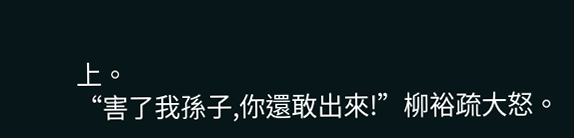上。
“害了我孫子,你還敢出來!”柳裕疏大怒。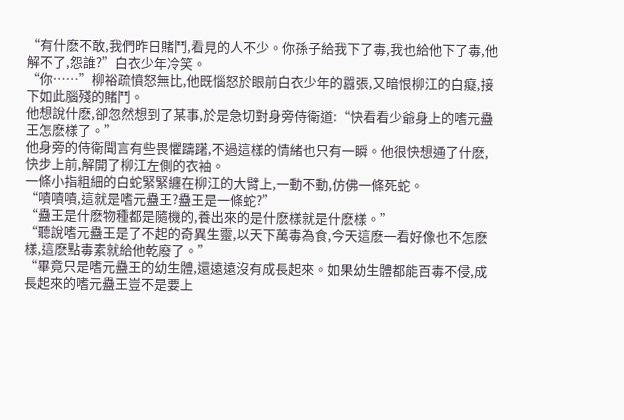“有什麽不敢,我們昨日賭鬥,看見的人不少。你孫子給我下了毒,我也給他下了毒,他解不了,怨誰?”白衣少年冷笑。
“你……”柳裕疏憤怒無比,他既惱怒於眼前白衣少年的囂張,又暗恨柳江的白癡,接下如此腦殘的賭鬥。
他想說什麽,卻忽然想到了某事,於是急切對身旁侍衛道:“快看看少爺身上的嗜元蠱王怎麽樣了。”
他身旁的侍衛聞言有些畏懼躊躇,不過這樣的情緒也只有一瞬。他很快想通了什麽,快步上前,解開了柳江左側的衣袖。
一條小指粗細的白蛇緊緊纏在柳江的大臂上,一動不動,仿佛一條死蛇。
“嘖嘖嘖,這就是嗜元蠱王?蠱王是一條蛇?”
“蠱王是什麽物種都是隨機的,養出來的是什麽樣就是什麽樣。”
“聽說嗜元蠱王是了不起的奇異生靈,以天下萬毒為食,今天這麽一看好像也不怎麽樣,這麽點毒素就給他乾廢了。”
“畢竟只是嗜元蠱王的幼生體,還遠遠沒有成長起來。如果幼生體都能百毒不侵,成長起來的嗜元蠱王豈不是要上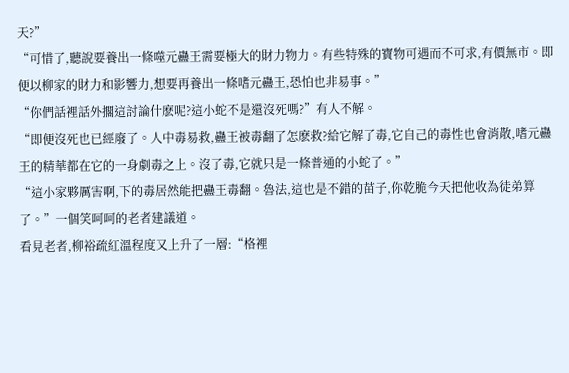天?”
“可惜了,聽說要養出一條噬元蠱王需要極大的財力物力。有些特殊的寶物可遇而不可求,有價無市。即便以柳家的財力和影響力,想要再養出一條嗜元蠱王,恐怕也非易事。”
“你們話裡話外擱這討論什麽呢?這小蛇不是還沒死嗎?”有人不解。
“即便沒死也已經廢了。人中毒易救,蠱王被毒翻了怎麽救?給它解了毒,它自己的毒性也會消散,嗜元蠱王的精華都在它的一身劇毒之上。沒了毒,它就只是一條普通的小蛇了。”
“這小家夥厲害啊,下的毒居然能把蠱王毒翻。魯法,這也是不錯的苗子,你乾脆今天把他收為徒弟算了。”一個笑呵呵的老者建議道。
看見老者,柳裕疏紅溫程度又上升了一層:“格裡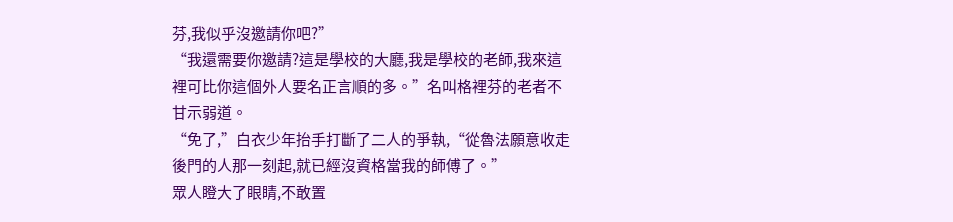芬,我似乎沒邀請你吧?”
“我還需要你邀請?這是學校的大廳,我是學校的老師,我來這裡可比你這個外人要名正言順的多。”名叫格裡芬的老者不甘示弱道。
“免了,”白衣少年抬手打斷了二人的爭執,“從魯法願意收走後門的人那一刻起,就已經沒資格當我的師傅了。”
眾人瞪大了眼睛,不敢置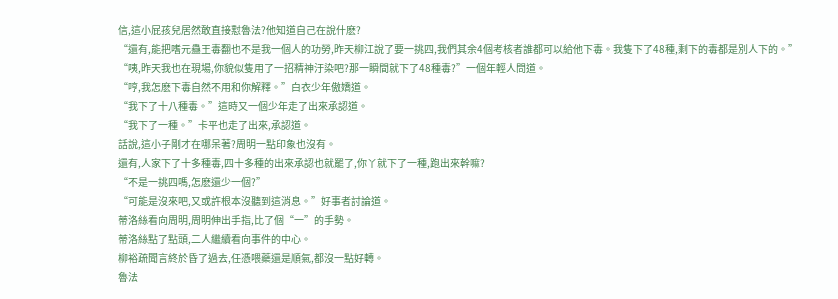信,這小屁孩兒居然敢直接懟魯法?他知道自己在說什麽?
“還有,能把嗜元蠱王毒翻也不是我一個人的功勞,昨天柳江說了要一挑四,我們其余4個考核者誰都可以給他下毒。我隻下了48種,剩下的毒都是別人下的。”
“咦,昨天我也在現場,你貌似隻用了一招精神汙染吧?那一瞬間就下了48種毒?”一個年輕人問道。
“哼,我怎麽下毒自然不用和你解釋。”白衣少年傲嬌道。
“我下了十八種毒。”這時又一個少年走了出來承認道。
“我下了一種。”卡平也走了出來,承認道。
話說,這小子剛才在哪呆著?周明一點印象也沒有。
還有,人家下了十多種毒,四十多種的出來承認也就罷了,你丫就下了一種,跑出來幹嘛?
“不是一挑四嗎,怎麽還少一個?”
“可能是沒來吧,又或許根本沒聽到這消息。”好事者討論道。
蒂洛絲看向周明,周明伸出手指,比了個“一”的手勢。
蒂洛絲點了點頭,二人繼續看向事件的中心。
柳裕疏聞言終於昏了過去,任憑喂藥還是順氣,都沒一點好轉。
魯法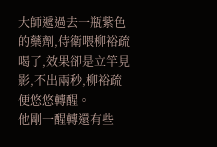大師遞過去一瓶紫色的藥劑,侍衛喂柳裕疏喝了,效果卻是立竿見影,不出兩秒,柳裕疏便悠悠轉醒。
他剛一醒轉還有些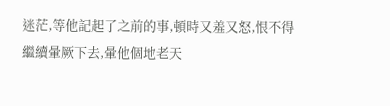迷茫,等他記起了之前的事,頓時又羞又怒,恨不得繼續暈厥下去,暈他個地老天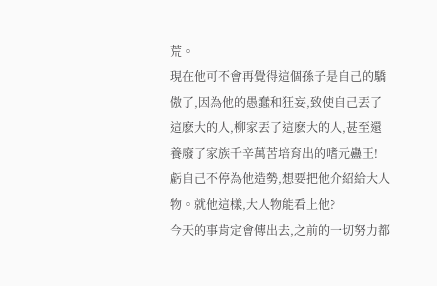荒。
現在他可不會再覺得這個孫子是自己的驕傲了,因為他的愚蠢和狂妄,致使自己丟了這麽大的人,柳家丟了這麽大的人,甚至還養廢了家族千辛萬苦培育出的嗜元蠱王!
虧自己不停為他造勢,想要把他介紹給大人物。就他這樣,大人物能看上他?
今天的事肯定會傳出去,之前的一切努力都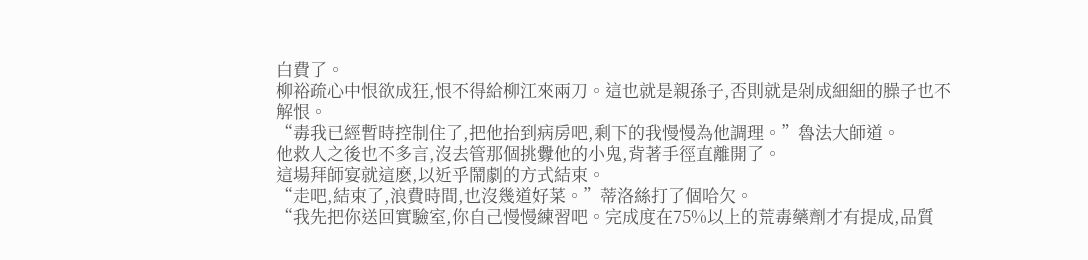白費了。
柳裕疏心中恨欲成狂,恨不得給柳江來兩刀。這也就是親孫子,否則就是剁成細細的臊子也不解恨。
“毒我已經暫時控制住了,把他抬到病房吧,剩下的我慢慢為他調理。”魯法大師道。
他救人之後也不多言,沒去管那個挑釁他的小鬼,背著手徑直離開了。
這場拜師宴就這麽,以近乎鬧劇的方式結束。
“走吧,結束了,浪費時間,也沒幾道好菜。”蒂洛絲打了個哈欠。
“我先把你送回實驗室,你自己慢慢練習吧。完成度在75%以上的荒毒藥劑才有提成,品質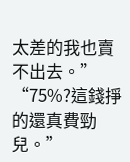太差的我也賣不出去。”
“75%?這錢掙的還真費勁兒。”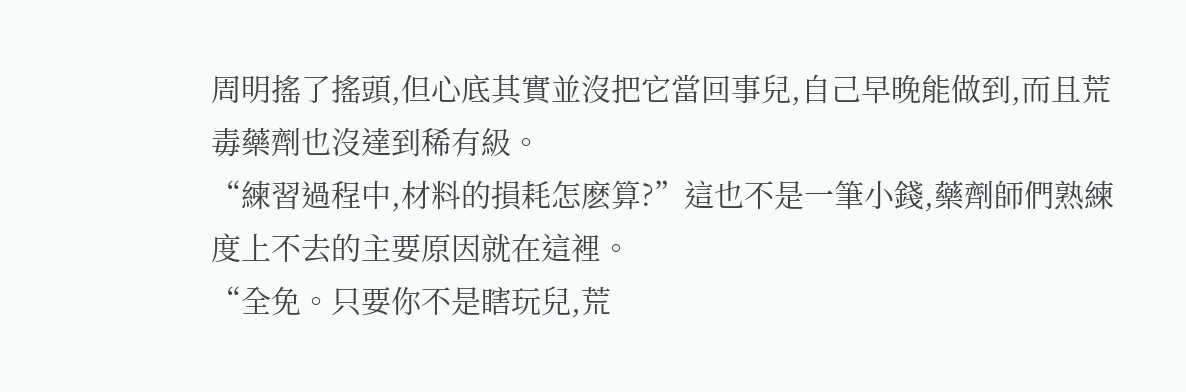周明搖了搖頭,但心底其實並沒把它當回事兒,自己早晚能做到,而且荒毒藥劑也沒達到稀有級。
“練習過程中,材料的損耗怎麽算?”這也不是一筆小錢,藥劑師們熟練度上不去的主要原因就在這裡。
“全免。只要你不是瞎玩兒,荒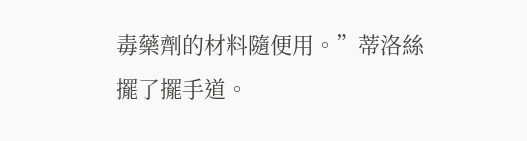毒藥劑的材料隨便用。”蒂洛絲擺了擺手道。